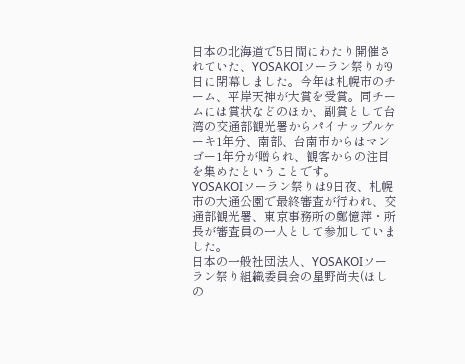日本の北海道で5日間にわたり開催されていた、YOSAKOIソーラン祭りが9日に閉幕しました。今年は札幌市のチーム、平岸天神が大賞を受賞。同チームには賞状などのほか、副賞として台湾の交通部観光署からパイナップルケーキ1年分、南部、台南市からはマンゴー1年分が贈られ、観客からの注目を集めたということです。
YOSAKOIソーラン祭りは9日夜、札幌市の大通公園で最終審査が行われ、交通部観光署、東京事務所の鄭憶萍・所長が審査員の一人として参加していました。
日本の一般社団法人、YOSAKOIソーラン祭り組織委員会の星野尚夫(ほしの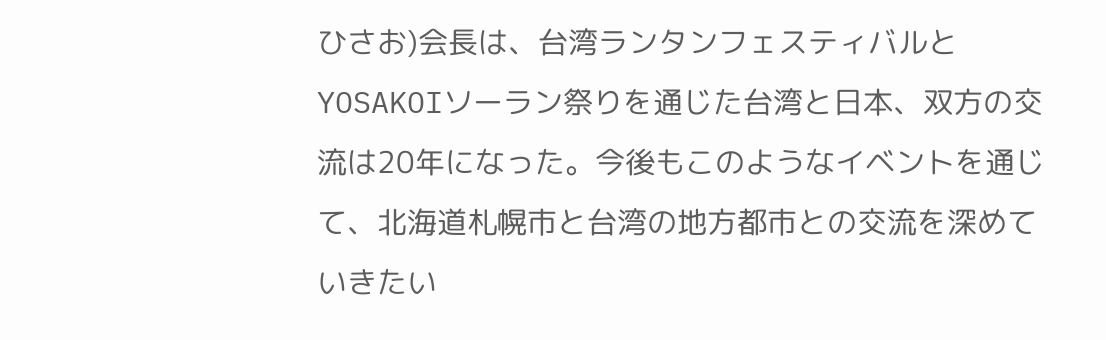ひさお)会長は、台湾ランタンフェスティバルとYOSAKOIソーラン祭りを通じた台湾と日本、双方の交流は20年になった。今後もこのようなイベントを通じて、北海道札幌市と台湾の地方都市との交流を深めていきたい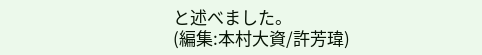と述べました。
(編集:本村大資/許芳瑋)